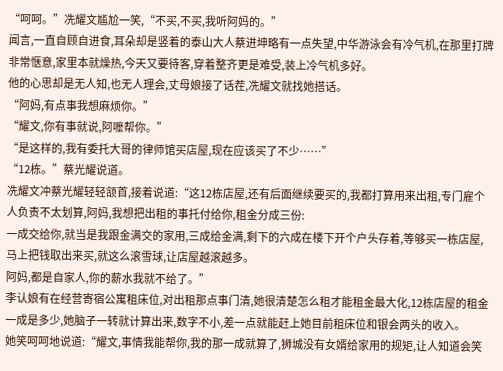“呵呵。”冼耀文尴尬一笑,“不买,不买,我听阿妈的。”
闻言,一直自顾自进食,耳朵却是竖着的泰山大人蔡进坤略有一点失望,中华游泳会有冷气机,在那里打牌非常惬意,家里本就燥热,今天又要待客,穿着整齐更是难受,装上冷气机多好。
他的心思却是无人知,也无人理会,丈母娘接了话茬,冼耀文就找她搭话。
“阿妈,有点事我想麻烦你。”
“耀文,你有事就说,阿嚒帮你。”
“是这样的,我有委托大哥的律师馆买店屋,现在应该买了不少……”
“12栋。”蔡光耀说道。
冼耀文冲蔡光耀轻轻颔首,接着说道:“这12栋店屋,还有后面继续要买的,我都打算用来出租,专门雇个人负责不太划算,阿妈,我想把出租的事托付给你,租金分成三份:
一成交给你,就当是我跟金满交的家用,三成给金满,剩下的六成在楼下开个户头存着,等够买一栋店屋,马上把钱取出来买,就这么滚雪球,让店屋越滚越多。
阿妈,都是自家人,你的薪水我就不给了。”
李认娘有在经营寄宿公寓租床位,对出租那点事门清,她很清楚怎么租才能租金最大化,12栋店屋的租金一成是多少,她脑子一转就计算出来,数字不小,差一点就能赶上她目前租床位和银会两头的收入。
她笑呵呵地说道:“耀文,事情我能帮你,我的那一成就算了,狮城没有女婿给家用的规矩,让人知道会笑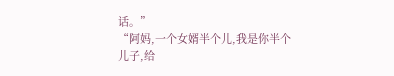话。”
“阿妈,一个女婿半个儿,我是你半个儿子,给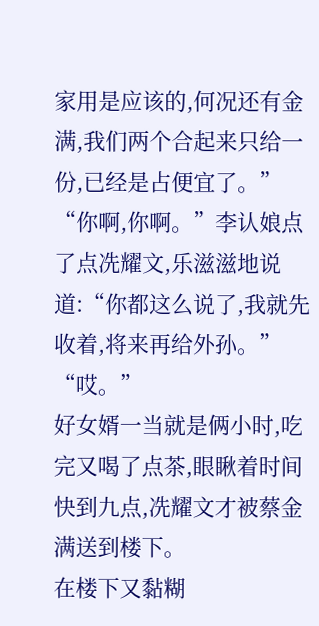家用是应该的,何况还有金满,我们两个合起来只给一份,已经是占便宜了。”
“你啊,你啊。”李认娘点了点冼耀文,乐滋滋地说道:“你都这么说了,我就先收着,将来再给外孙。”
“哎。”
好女婿一当就是俩小时,吃完又喝了点茶,眼瞅着时间快到九点,冼耀文才被蔡金满送到楼下。
在楼下又黏糊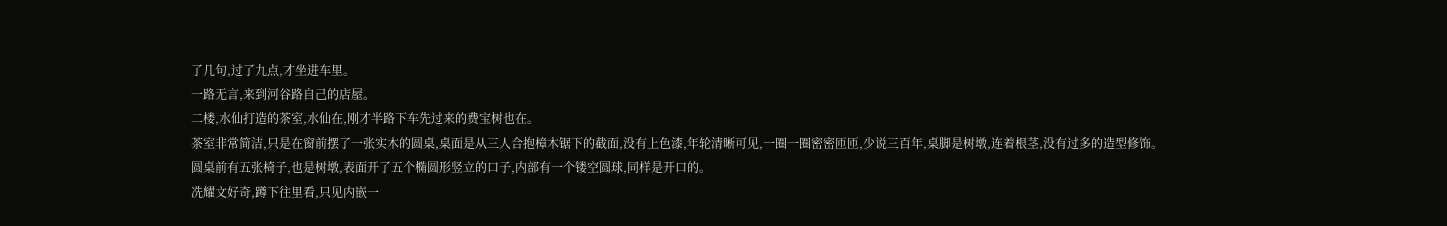了几句,过了九点,才坐进车里。
一路无言,来到河谷路自己的店屋。
二楼,水仙打造的茶室,水仙在,刚才半路下车先过来的费宝树也在。
茶室非常简洁,只是在窗前摆了一张实木的圆桌,桌面是从三人合抱樟木锯下的截面,没有上色漆,年轮清晰可见,一圈一圈密密匝匝,少说三百年,桌脚是树墩,连着根茎,没有过多的造型修饰。
圆桌前有五张椅子,也是树墩,表面开了五个椭圆形竖立的口子,内部有一个镂空圆球,同样是开口的。
冼耀文好奇,蹲下往里看,只见内嵌一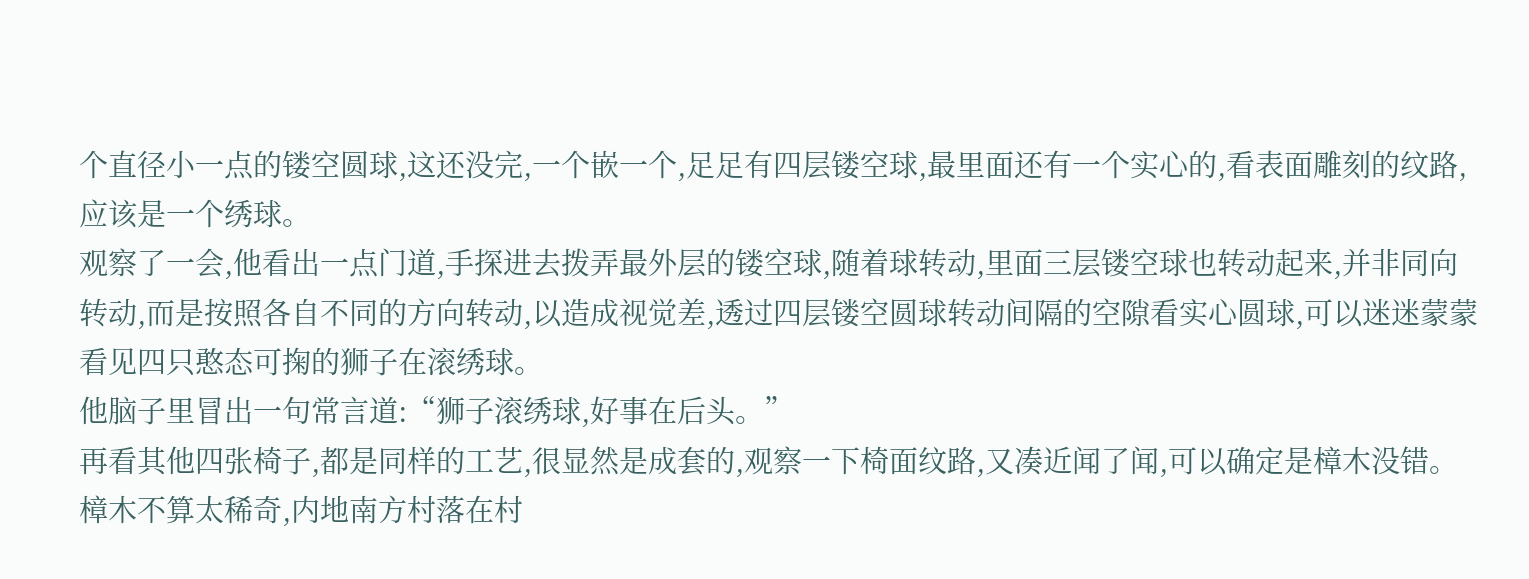个直径小一点的镂空圆球,这还没完,一个嵌一个,足足有四层镂空球,最里面还有一个实心的,看表面雕刻的纹路,应该是一个绣球。
观察了一会,他看出一点门道,手探进去拨弄最外层的镂空球,随着球转动,里面三层镂空球也转动起来,并非同向转动,而是按照各自不同的方向转动,以造成视觉差,透过四层镂空圆球转动间隔的空隙看实心圆球,可以迷迷蒙蒙看见四只憨态可掬的狮子在滚绣球。
他脑子里冒出一句常言道:“狮子滚绣球,好事在后头。”
再看其他四张椅子,都是同样的工艺,很显然是成套的,观察一下椅面纹路,又凑近闻了闻,可以确定是樟木没错。
樟木不算太稀奇,内地南方村落在村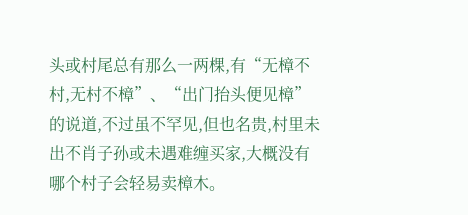头或村尾总有那么一两棵,有“无樟不村,无村不樟”、“出门抬头便见樟”的说道,不过虽不罕见,但也名贵,村里未出不肖子孙或未遇难缠买家,大概没有哪个村子会轻易卖樟木。